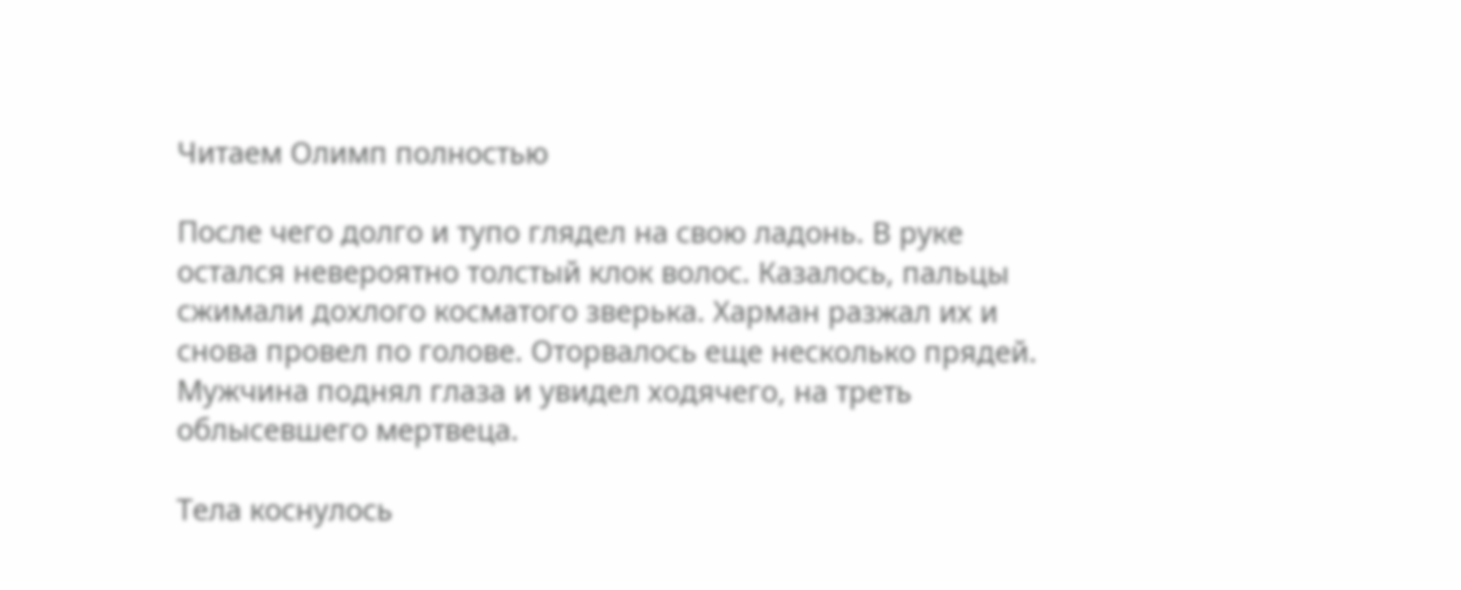Читаем Олимп полностью

После чего долго и тупо глядел на свою ладонь. В руке остался невероятно толстый клок волос. Казалось, пальцы сжимали дохлого косматого зверька. Харман разжал их и снова провел по голове. Оторвалось еще несколько прядей. Мужчина поднял глаза и увидел ходячего, на треть облысевшего мертвеца.

Тела коснулось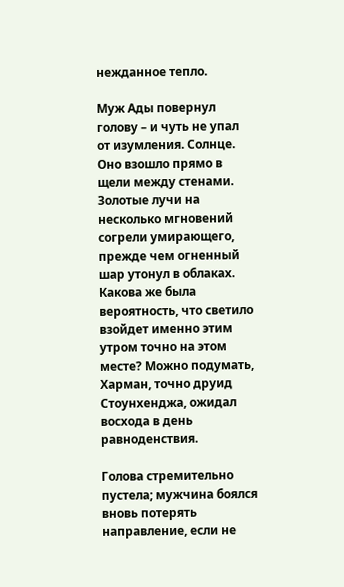нежданное тепло.

Муж Ады повернул голову – и чуть не упал от изумления. Солнце. Оно взошло прямо в щели между стенами. Золотые лучи на несколько мгновений согрели умирающего, прежде чем огненный шар утонул в облаках. Какова же была вероятность, что светило взойдет именно этим утром точно на этом месте? Можно подумать, Харман, точно друид Стоунхенджа, ожидал восхода в день равноденствия.

Голова стремительно пустела; мужчина боялся вновь потерять направление, если не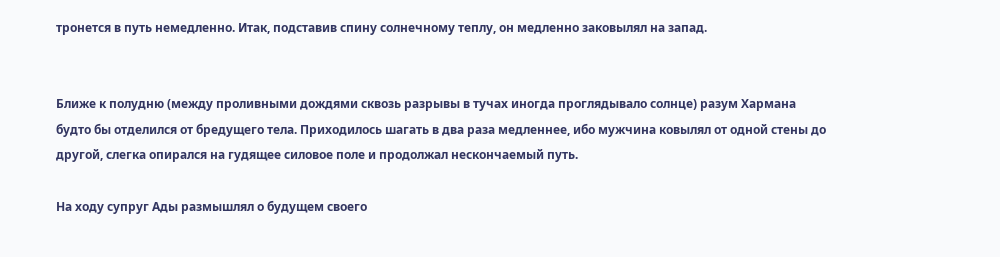тронется в путь немедленно. Итак, подставив спину солнечному теплу, он медленно заковылял на запад.


Ближе к полудню (между проливными дождями сквозь разрывы в тучах иногда проглядывало солнце) разум Хармана будто бы отделился от бредущего тела. Приходилось шагать в два раза медленнее, ибо мужчина ковылял от одной стены до другой, слегка опирался на гудящее силовое поле и продолжал нескончаемый путь.

На ходу супруг Ады размышлял о будущем своего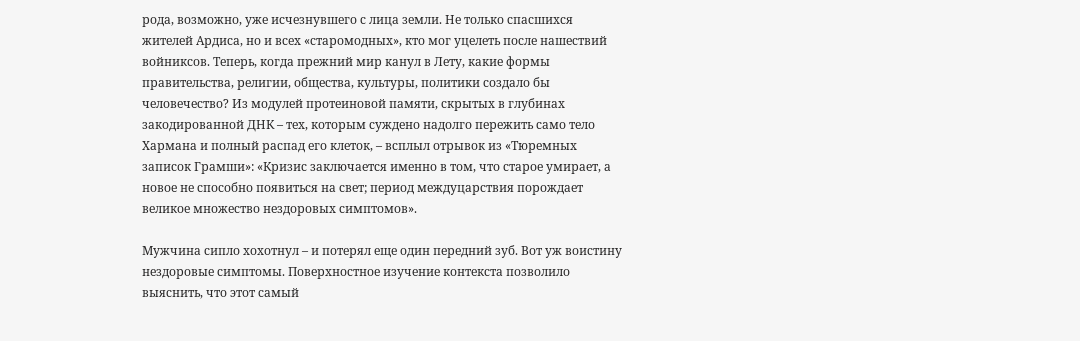рода, возможно, уже исчезнувшего с лица земли. Не только спасшихся жителей Ардиса, но и всех «старомодных», кто мог уцелеть после нашествий войниксов. Теперь, когда прежний мир канул в Лету, какие формы правительства, религии, общества, культуры, политики создало бы человечество? Из модулей протеиновой памяти, скрытых в глубинах закодированной ДНК – тех, которым суждено надолго пережить само тело Хармана и полный распад его клеток, – всплыл отрывок из «Тюремных записок Грамши»: «Кризис заключается именно в том, что старое умирает, а новое не способно появиться на свет; период междуцарствия порождает великое множество нездоровых симптомов».

Мужчина сипло хохотнул – и потерял еще один передний зуб. Вот уж воистину нездоровые симптомы. Поверхностное изучение контекста позволило выяснить, что этот самый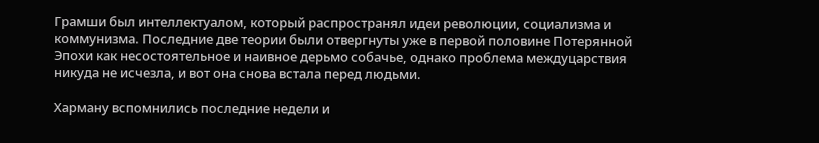Грамши был интеллектуалом, который распространял идеи революции, социализма и коммунизма. Последние две теории были отвергнуты уже в первой половине Потерянной Эпохи как несостоятельное и наивное дерьмо собачье, однако проблема междуцарствия никуда не исчезла, и вот она снова встала перед людьми.

Харману вспомнились последние недели и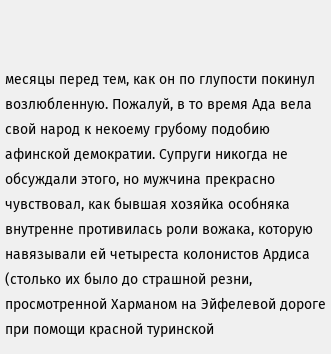месяцы перед тем, как он по глупости покинул возлюбленную. Пожалуй, в то время Ада вела свой народ к некоему грубому подобию афинской демократии. Супруги никогда не обсуждали этого, но мужчина прекрасно чувствовал, как бывшая хозяйка особняка внутренне противилась роли вожака, которую навязывали ей четыреста колонистов Ардиса (столько их было до страшной резни, просмотренной Харманом на Эйфелевой дороге при помощи красной туринской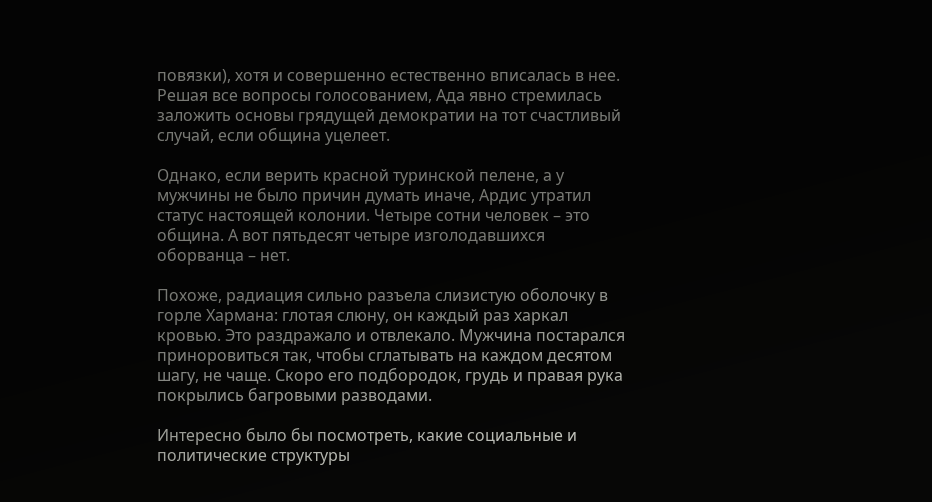повязки), хотя и совершенно естественно вписалась в нее. Решая все вопросы голосованием, Ада явно стремилась заложить основы грядущей демократии на тот счастливый случай, если община уцелеет.

Однако, если верить красной туринской пелене, а у мужчины не было причин думать иначе, Ардис утратил статус настоящей колонии. Четыре сотни человек – это община. А вот пятьдесят четыре изголодавшихся оборванца – нет.

Похоже, радиация сильно разъела слизистую оболочку в горле Хармана: глотая слюну, он каждый раз харкал кровью. Это раздражало и отвлекало. Мужчина постарался приноровиться так, чтобы сглатывать на каждом десятом шагу, не чаще. Скоро его подбородок, грудь и правая рука покрылись багровыми разводами.

Интересно было бы посмотреть, какие социальные и политические структуры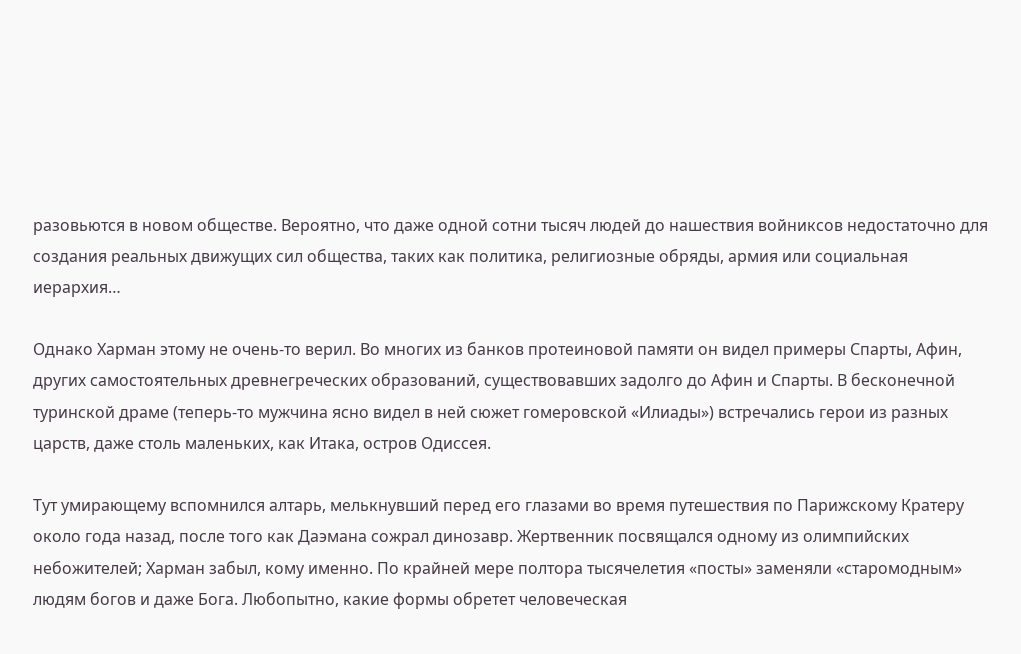разовьются в новом обществе. Вероятно, что даже одной сотни тысяч людей до нашествия войниксов недостаточно для создания реальных движущих сил общества, таких как политика, религиозные обряды, армия или социальная иерархия…

Однако Харман этому не очень-то верил. Во многих из банков протеиновой памяти он видел примеры Спарты, Афин, других самостоятельных древнегреческих образований, существовавших задолго до Афин и Спарты. В бесконечной туринской драме (теперь-то мужчина ясно видел в ней сюжет гомеровской «Илиады») встречались герои из разных царств, даже столь маленьких, как Итака, остров Одиссея.

Тут умирающему вспомнился алтарь, мелькнувший перед его глазами во время путешествия по Парижскому Кратеру около года назад, после того как Даэмана сожрал динозавр. Жертвенник посвящался одному из олимпийских небожителей; Харман забыл, кому именно. По крайней мере полтора тысячелетия «посты» заменяли «старомодным» людям богов и даже Бога. Любопытно, какие формы обретет человеческая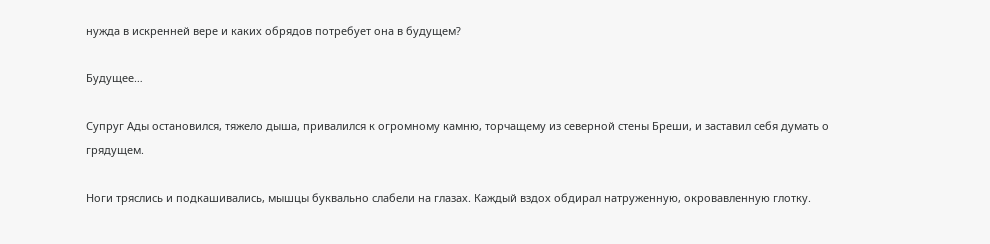нужда в искренней вере и каких обрядов потребует она в будущем?

Будущее…

Супруг Ады остановился, тяжело дыша, привалился к огромному камню, торчащему из северной стены Бреши, и заставил себя думать о грядущем.

Ноги тряслись и подкашивались, мышцы буквально слабели на глазах. Каждый вздох обдирал натруженную, окровавленную глотку.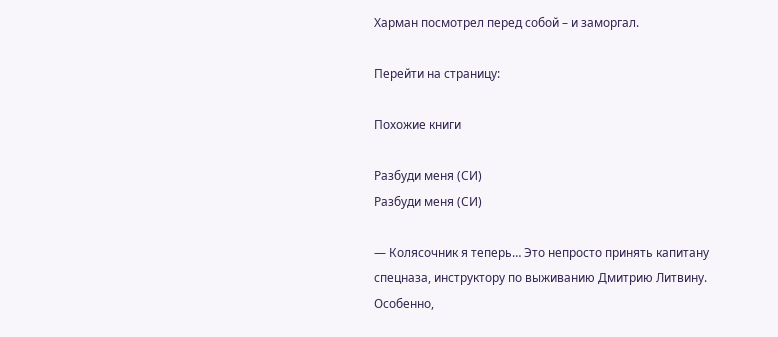Харман посмотрел перед собой – и заморгал.

Перейти на страницу:

Похожие книги

Разбуди меня (СИ)
Разбуди меня (СИ)

— Колясочник я теперь… Это непросто принять капитану спецназа, инструктору по выживанию Дмитрию Литвину. Особенно,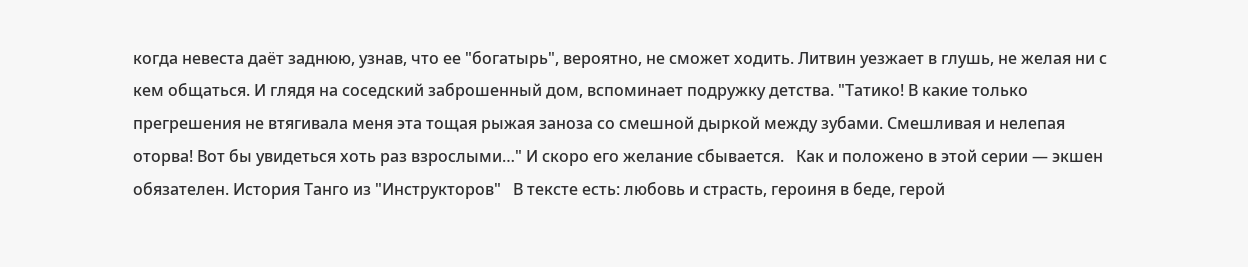когда невеста даёт заднюю, узнав, что ее "богатырь", вероятно, не сможет ходить. Литвин уезжает в глушь, не желая ни с кем общаться. И глядя на соседский заброшенный дом, вспоминает подружку детства. "Татико! В какие только прегрешения не втягивала меня эта тощая рыжая заноза со смешной дыркой между зубами. Смешливая и нелепая оторва! Вот бы увидеться хоть раз взрослыми…" И скоро его желание сбывается.   Как и положено в этой серии — экшен обязателен. История Танго из "Инструкторов"   В тексте есть: любовь и страсть, героиня в беде, герой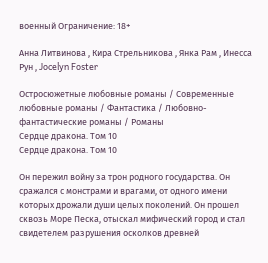военный Ограничение: 18+

Анна Литвинова , Кира Стрельникова , Янка Рам , Инесса Рун , Jocelyn Foster

Остросюжетные любовные романы / Современные любовные романы / Фантастика / Любовно-фантастические романы / Романы
Сердце дракона. Том 10
Сердце дракона. Том 10

Он пережил войну за трон родного государства. Он сражался с монстрами и врагами, от одного имени которых дрожали души целых поколений. Он прошел сквозь Море Песка, отыскал мифический город и стал свидетелем разрушения осколков древней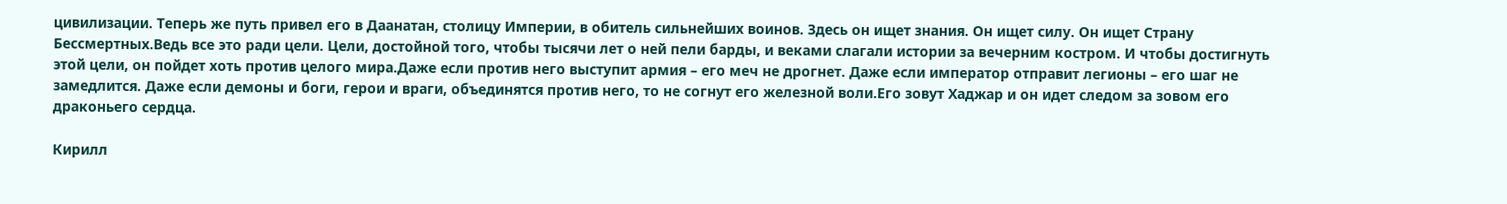цивилизации. Теперь же путь привел его в Даанатан, столицу Империи, в обитель сильнейших воинов. Здесь он ищет знания. Он ищет силу. Он ищет Страну Бессмертных.Ведь все это ради цели. Цели, достойной того, чтобы тысячи лет о ней пели барды, и веками слагали истории за вечерним костром. И чтобы достигнуть этой цели, он пойдет хоть против целого мира.Даже если против него выступит армия – его меч не дрогнет. Даже если император отправит легионы – его шаг не замедлится. Даже если демоны и боги, герои и враги, объединятся против него, то не согнут его железной воли.Его зовут Хаджар и он идет следом за зовом его драконьего сердца.

Кирилл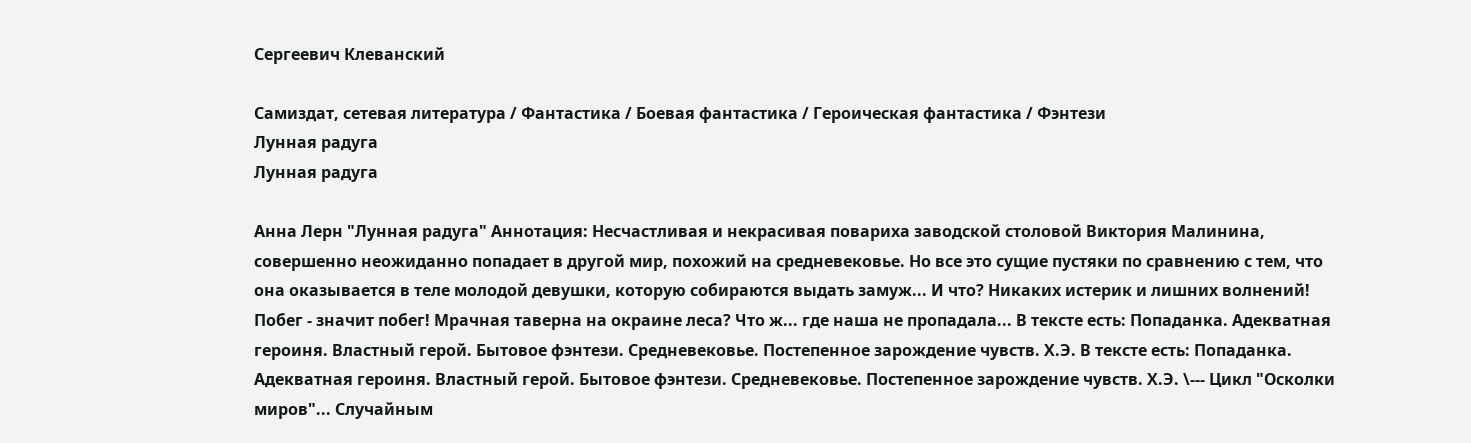Сергеевич Клеванский

Самиздат, сетевая литература / Фантастика / Боевая фантастика / Героическая фантастика / Фэнтези
Лунная радуга
Лунная радуга

Анна Лерн "Лунная радуга" Аннотация: Несчастливая и некрасивая повариха заводской столовой Виктория Малинина, совершенно неожиданно попадает в другой мир, похожий на средневековье. Но все это сущие пустяки по сравнению с тем, что она оказывается в теле молодой девушки, которую собираются выдать замуж... И что? Никаких истерик и лишних волнений! Побег - значит побег! Мрачная таверна на окраине леса? Что ж... где наша не пропадала... В тексте есть: Попаданка. Адекватная героиня. Властный герой. Бытовое фэнтези. Средневековье. Постепенное зарождение чувств. Х.Э. В тексте есть: Попаданка. Адекватная героиня. Властный герой. Бытовое фэнтези. Средневековье. Постепенное зарождение чувств. Х.Э. \--- Цикл "Осколки миров"... Случайным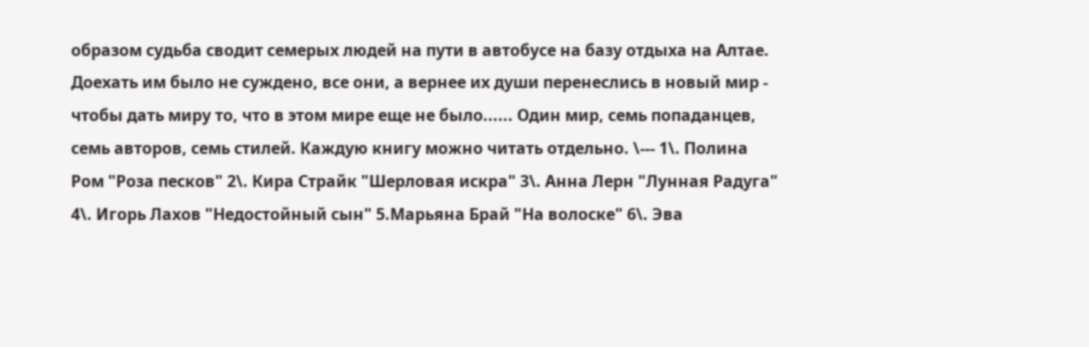образом судьба сводит семерых людей на пути в автобусе на базу отдыха на Алтае. Доехать им было не суждено, все они, а вернее их души перенеслись в новый мир - чтобы дать миру то, что в этом мире еще не было...... Один мир, семь попаданцев, семь авторов, семь стилей. Каждую книгу можно читать отдельно. \--- 1\. Полина Ром "Роза песков" 2\. Кира Страйк "Шерловая искра" 3\. Анна Лерн "Лунная Радуга" 4\. Игорь Лахов "Недостойный сын" 5.Марьяна Брай "На волоске" 6\. Эва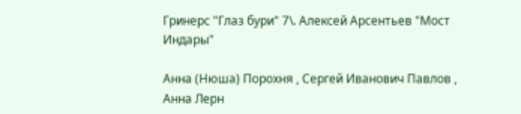Гринерс "Глаз бури" 7\. Алексей Арсентьев "Мост Индары"

Анна (Нюша) Порохня , Сергей Иванович Павлов , Анна Лерн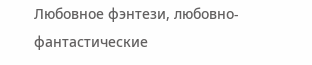Любовное фэнтези, любовно-фантастические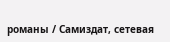романы / Самиздат, сетевая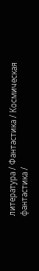литература / Фантастика / Космическая фантастика /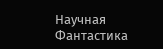Научная Фантастика